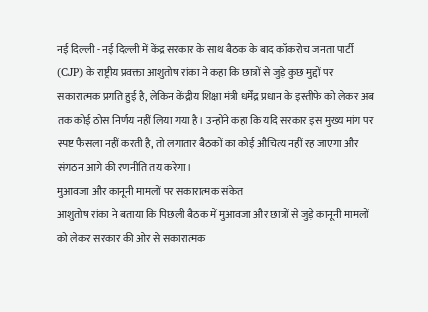नई दिल्ली - नई दिल्ली में केंद्र सरकार के साथ बैठक के बाद कॉकरोच जनता पार्टी (CJP) के राष्ट्रीय प्रवक्ता आशुतोष रांका ने कहा कि छात्रों से जुड़े कुछ मुद्दों पर सकारात्मक प्रगति हुई है, लेकिन केंद्रीय शिक्षा मंत्री धर्मेंद्र प्रधान के इस्तीफे को लेकर अब तक कोई ठोस निर्णय नहीं लिया गया है। उन्होंने कहा कि यदि सरकार इस मुख्य मांग पर स्पष्ट फैसला नहीं करती है, तो लगातार बैठकों का कोई औचित्य नहीं रह जाएगा और संगठन आगे की रणनीति तय करेगा।
मुआवजा और कानूनी मामलों पर सकारात्मक संकेत
आशुतोष रांका ने बताया कि पिछली बैठक में मुआवजा और छात्रों से जुड़े कानूनी मामलों को लेकर सरकार की ओर से सकारात्मक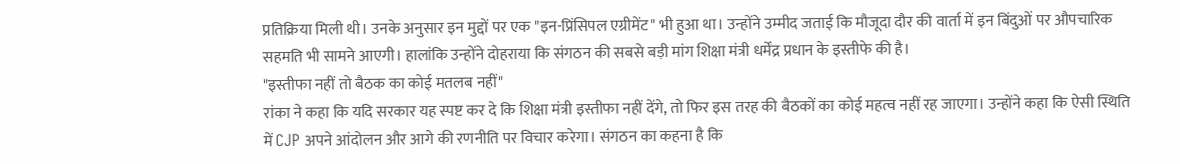प्रतिक्रिया मिली थी। उनके अनुसार इन मुद्दों पर एक "इन-प्रिंसिपल एग्रीमेंट" भी हुआ था। उन्होंने उम्मीद जताई कि मौजूदा दौर की वार्ता में इन बिंदुओं पर औपचारिक सहमति भी सामने आएगी। हालांकि उन्होंने दोहराया कि संगठन की सबसे बड़ी मांग शिक्षा मंत्री धर्मेंद्र प्रधान के इस्तीफे की है।
"इस्तीफा नहीं तो बैठक का कोई मतलब नहीं"
रांका ने कहा कि यदि सरकार यह स्पष्ट कर दे कि शिक्षा मंत्री इस्तीफा नहीं देंगे, तो फिर इस तरह की बैठकों का कोई महत्व नहीं रह जाएगा। उन्होंने कहा कि ऐसी स्थिति में CJP अपने आंदोलन और आगे की रणनीति पर विचार करेगा। संगठन का कहना है कि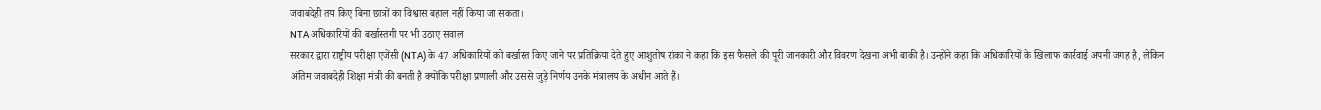जवाबदेही तय किए बिना छात्रों का विश्वास बहाल नहीं किया जा सकता।
NTA अधिकारियों की बर्खास्तगी पर भी उठाए सवाल
सरकार द्वारा राष्ट्रीय परीक्षा एजेंसी (NTA) के 47 अधिकारियों को बर्खास्त किए जाने पर प्रतिक्रिया देते हुए आशुतोष रांका ने कहा कि इस फैसले की पूरी जानकारी और विवरण देखना अभी बाकी है। उन्होंने कहा कि अधिकारियों के खिलाफ कार्रवाई अपनी जगह है, लेकिन अंतिम जवाबदेही शिक्षा मंत्री की बनती है क्योंकि परीक्षा प्रणाली और उससे जुड़े निर्णय उनके मंत्रालय के अधीन आते हैं।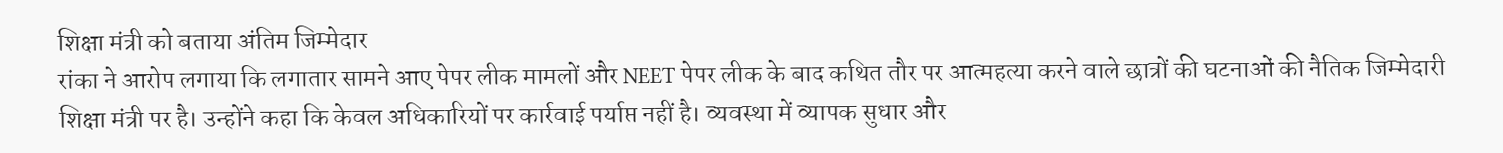शिक्षा मंत्री को बताया अंतिम जिम्मेदार
रांका ने आरोप लगाया कि लगातार सामने आए पेपर लीक मामलों और NEET पेपर लीक के बाद कथित तौर पर आत्महत्या करने वाले छात्रों की घटनाओं की नैतिक जिम्मेदारी शिक्षा मंत्री पर है। उन्होंने कहा कि केवल अधिकारियों पर कार्रवाई पर्याप्त नहीं है। व्यवस्था में व्यापक सुधार और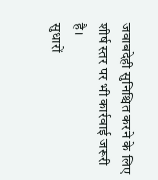जवाबदेही सुनिश्चित करने के लिए शीर्ष स्तर पर भी कार्रवाई जरूरी है।
सुधारों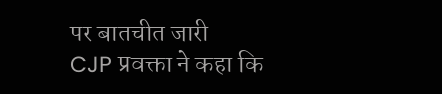पर बातचीत जारी
CJP प्रवक्ता ने कहा कि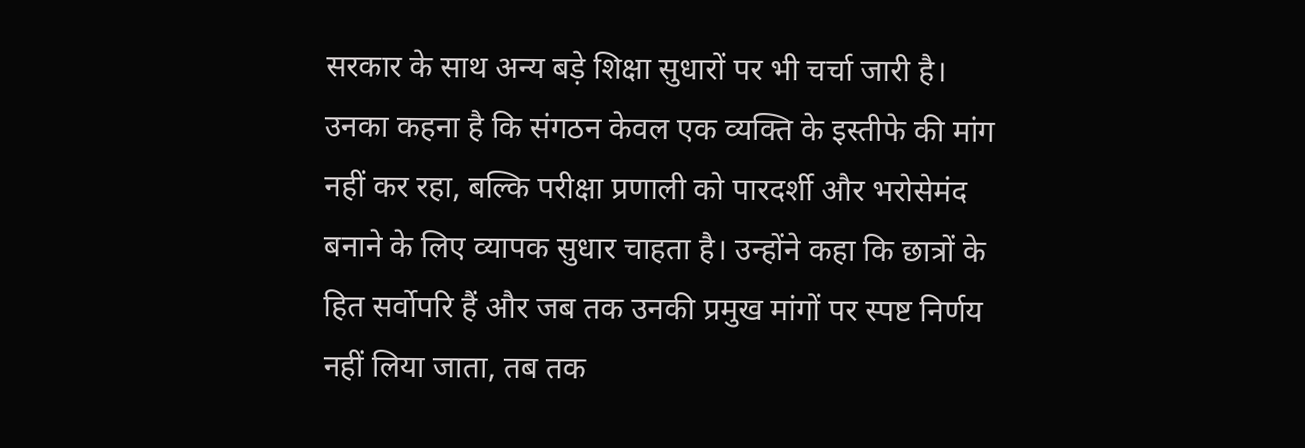सरकार के साथ अन्य बड़े शिक्षा सुधारों पर भी चर्चा जारी है। उनका कहना है कि संगठन केवल एक व्यक्ति के इस्तीफे की मांग नहीं कर रहा, बल्कि परीक्षा प्रणाली को पारदर्शी और भरोसेमंद बनाने के लिए व्यापक सुधार चाहता है। उन्होंने कहा कि छात्रों के हित सर्वोपरि हैं और जब तक उनकी प्रमुख मांगों पर स्पष्ट निर्णय नहीं लिया जाता, तब तक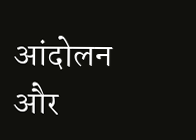आंदोलन और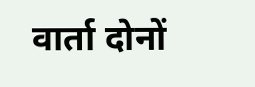वार्ता दोनों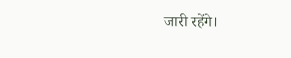जारी रहेंगे।